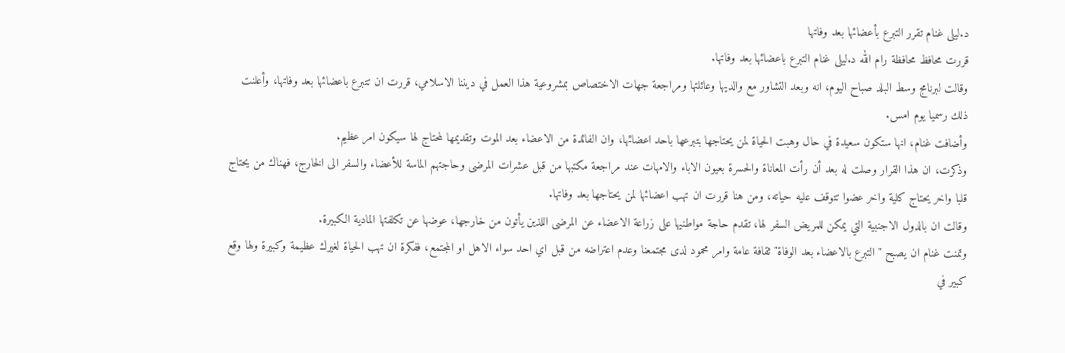د.ليلى غنام تقرر التبرع بأعضائها بعد وفاتها
قررت محافظ محافظة رام الله د.ليلى غنام التبرع باعضائها بعد وفاتها.
وقالت لبرنامج وسط البلد صباح اليوم، انه وبعد التشاور مع والديها وعائلتها ومراجعة جهات الاختصاص بمشروعية هذا العمل في ديننا الاسلامي، قررت ان تتبرع باعضائها بعد وفاتها، وأعلنت ذلك رسميا يوم امس.
وأضافت غنام، انها ستكون سعيدة في حال وهبت الحياة لمن يحتاجها بتبرعها باحد اعضائها، وان الفائدة من الاعضاء بعد الموت وتقديمها لمحتاج لها سيكون امر عظيم.
وذكرت، ان هذا القرار وصلت له بعد أن رأت المعاناة والحسرة بعيون الاباء والامهات عند مراجعة مكتبها من قبل عشرات المرضى وحاجتهم الماسة للأعضاء والسفر الى الخارج، فهناك من يحتاج قلبا واخر يحتاج كلية واخر عضوا تتوقف عليه حياته، ومن هنا قررت ان تهب اعضائها لمن يحتاجها بعد وفاتها.
وقالت ان بالدول الاجنبية التي يمكن للمريض السفر لها، تقدم حاجة مواطنيها على زراعة الاعضاء عن المرضى اللذين يأتون من خارجها، عوضها عن تكلفتها المادية الكبيرة.
وتمنت غنام ان يصبح "التبرع بالاعضاء بعد الوفاة" ثقافة عامة وامر محمود لدى مجتمعنا وعدم اعتراضه من قبل اي احد سواء الاهل او المجتمع، ففكرة ان تهب الحياة لغيرك عظيمة وكبيرة ولها وقع كبير في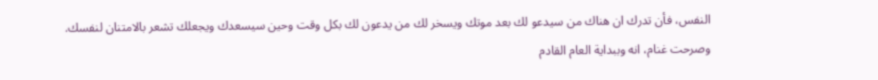النفس، فأن تدرك ان هناك من سيدعو لك بعد موتك ويسخر لك من يدعون لك بكل وقت وحين سيسعدك ويجعلك تشعر بالامتنان لنفسك.
وصرحت غنام، انه وببداية العام القادم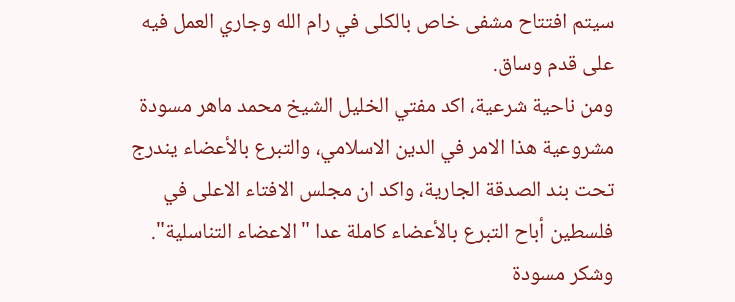سيتم افتتاح مشفى خاص بالكلى في رام الله وجاري العمل فيه على قدم وساق.
ومن ناحية شرعية، اكد مفتي الخليل الشيخ محمد ماهر مسودة مشروعية هذا الامر في الدين الاسلامي، والتبرع بالأعضاء يندرج تحت بند الصدقة الجارية، واكد ان مجلس الافتاء الاعلى في فلسطين أباح التبرع بالأعضاء كاملة عدا "الاعضاء التناسلية".
وشكر مسودة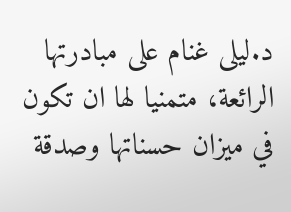د.ليلى غنام على مبادرتها الرائعة، متمنيا لها ان تكون في ميزان حسناتها وصدقة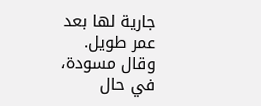جارية لها بعد عمر طويل.
وقال مسودة، في حال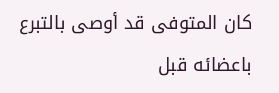كان المتوفى قد أوصى بالتبرع باعضائه قبل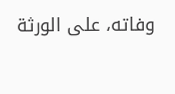وفاته، على الورثة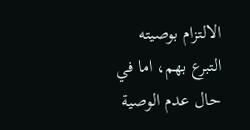الالتزام بوصيته التبرع بهم، اما في حال عدم الوصية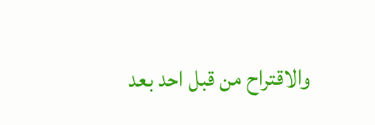والاقتراح من قبل احد بعد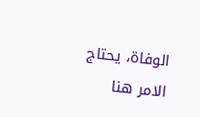الوفاة، يحتاج الامر هنا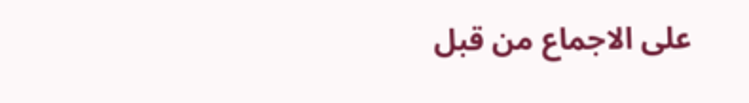على الاجماع من قبل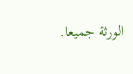الورثة جميعا.